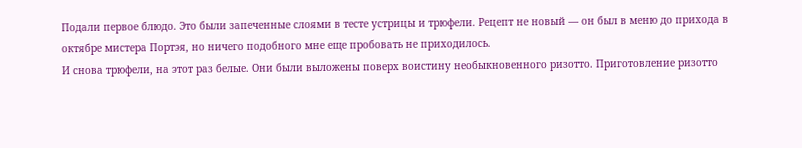Подали первое блюдо. Это были запеченные слоями в тесте устрицы и трюфели. Рецепт не новый — он был в меню до прихода в октябре мистера Портэя, но ничего подобного мне еще пробовать не приходилось.
И снова трюфели, на этот раз белые. Они были выложены поверх воистину необыкновенного ризотто. Приготовление ризотто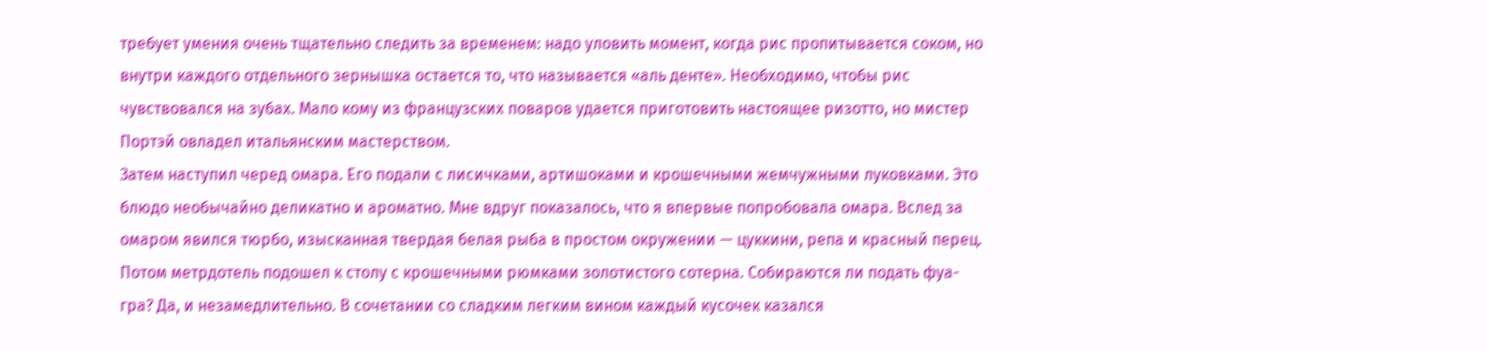требует умения очень тщательно следить за временем: надо уловить момент, когда рис пропитывается соком, но внутри каждого отдельного зернышка остается то, что называется «аль денте». Необходимо, чтобы рис чувствовался на зубах. Мало кому из французских поваров удается приготовить настоящее ризотто, но мистер Портэй овладел итальянским мастерством.
Затем наступил черед омара. Его подали с лисичками, артишоками и крошечными жемчужными луковками. Это блюдо необычайно деликатно и ароматно. Мне вдруг показалось, что я впервые попробовала омара. Вслед за омаром явился тюрбо, изысканная твердая белая рыба в простом окружении — цуккини, репа и красный перец.
Потом метрдотель подошел к столу с крошечными рюмками золотистого сотерна. Собираются ли подать фуа-гра? Да, и незамедлительно. В сочетании со сладким легким вином каждый кусочек казался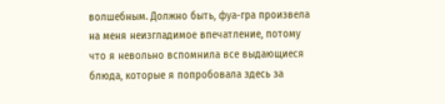волшебным. Должно быть, фуа-гра произвела на меня неизгладимое впечатление, потому что я невольно вспомнила все выдающиеся блюда, которые я попробовала здесь за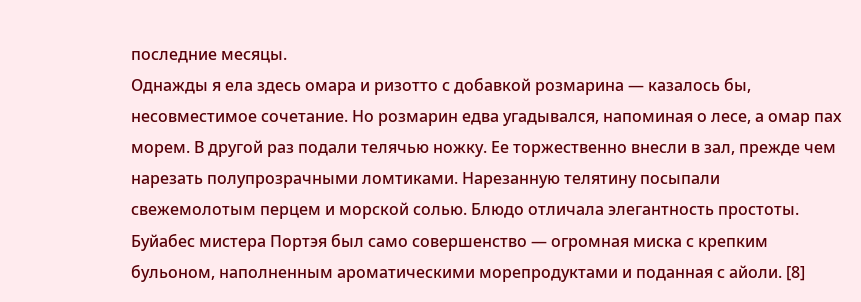последние месяцы.
Однажды я ела здесь омара и ризотто с добавкой розмарина — казалось бы, несовместимое сочетание. Но розмарин едва угадывался, напоминая о лесе, а омар пах морем. В другой раз подали телячью ножку. Ее торжественно внесли в зал, прежде чем нарезать полупрозрачными ломтиками. Нарезанную телятину посыпали свежемолотым перцем и морской солью. Блюдо отличала элегантность простоты.
Буйабес мистера Портэя был само совершенство — огромная миска с крепким бульоном, наполненным ароматическими морепродуктами и поданная с айоли. [8]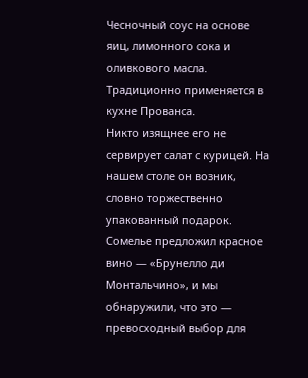Чесночный соус на основе яиц, лимонного сока и оливкового масла. Традиционно применяется в кухне Прованса.
Никто изящнее его не сервирует салат с курицей. На нашем столе он возник, словно торжественно упакованный подарок.
Сомелье предложил красное вино — «Брунелло ди Монтальчино», и мы обнаружили, что это — превосходный выбор для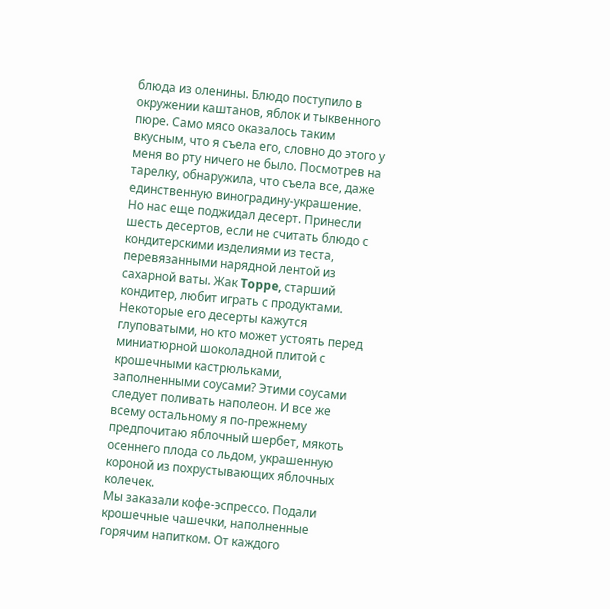блюда из оленины. Блюдо поступило в окружении каштанов, яблок и тыквенного пюре. Само мясо оказалось таким вкусным, что я съела его, словно до этого у меня во рту ничего не было. Посмотрев на тарелку, обнаружила, что съела все, даже единственную виноградину-украшение.
Но нас еще поджидал десерт. Принесли шесть десертов, если не считать блюдо с кондитерскими изделиями из теста, перевязанными нарядной лентой из сахарной ваты. Жак Toppe, старший кондитер, любит играть с продуктами. Некоторые его десерты кажутся глуповатыми, но кто может устоять перед миниатюрной шоколадной плитой с крошечными кастрюльками, заполненными соусами? Этими соусами следует поливать наполеон. И все же всему остальному я по-прежнему предпочитаю яблочный шербет, мякоть осеннего плода со льдом, украшенную короной из похрустывающих яблочных колечек.
Мы заказали кофе-эспрессо. Подали крошечные чашечки, наполненные горячим напитком. От каждого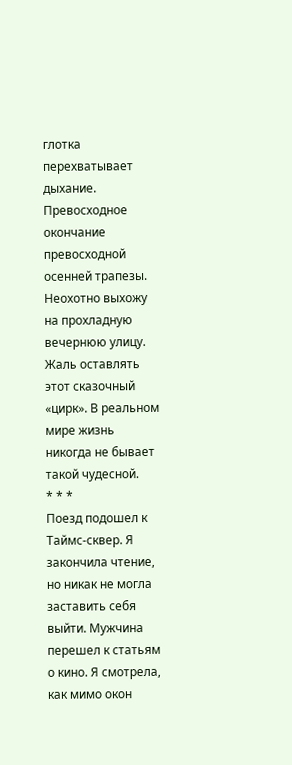глотка перехватывает дыхание. Превосходное окончание превосходной осенней трапезы.
Неохотно выхожу на прохладную вечернюю улицу. Жаль оставлять этот сказочный «цирк». В реальном мире жизнь никогда не бывает такой чудесной.
* * *
Поезд подошел к Таймс-сквер. Я закончила чтение, но никак не могла заставить себя выйти. Мужчина перешел к статьям о кино. Я смотрела, как мимо окон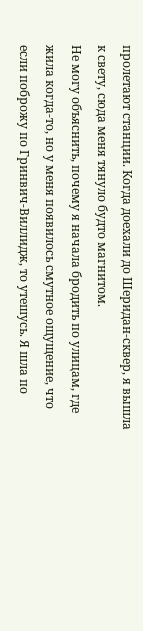пролетают станции. Когда доехали до Шеридан-сквер, я вышла к свету, сюда меня тянуло будто магнитом.
Не могу объяснить, почему я начала бродить по улицам, где жила когда-то, но у меня появилось смутное ощущение, что если поброжу по Гринвич-Виллидж, то утешусь. Я шла по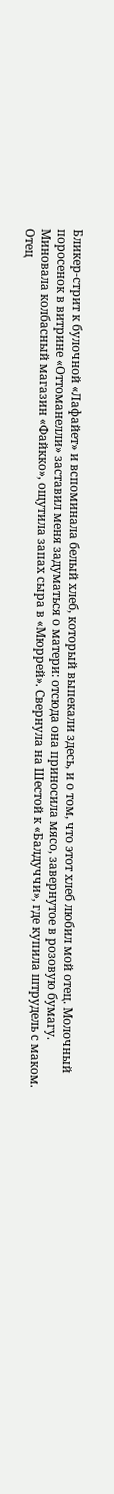Бликер-стрит к булочной «Лафайет» и вспоминала белый хлеб, который выпекали здесь, и о том, что этот хлеб любил мой отец. Молочный поросенок в витрине «Оттоманелли» заставил меня задуматься о матери: отсюда она приносила мясо, завернутое в розовую бумагу. Миновала колбасный магазин «Файкко», ощутила запах сыра в «Мюррей». Свернула на Шестой к «Балдуччи», где купила штрудель с маком. Отец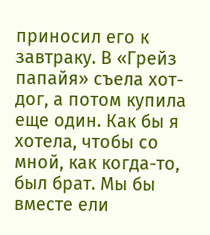приносил его к завтраку. В «Грейз папайя» съела хот-дог, а потом купила еще один. Как бы я хотела, чтобы со мной, как когда-то, был брат. Мы бы вместе ели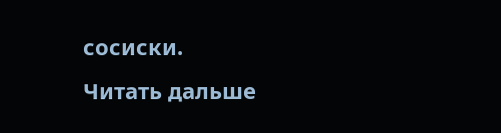сосиски.
Читать дальше